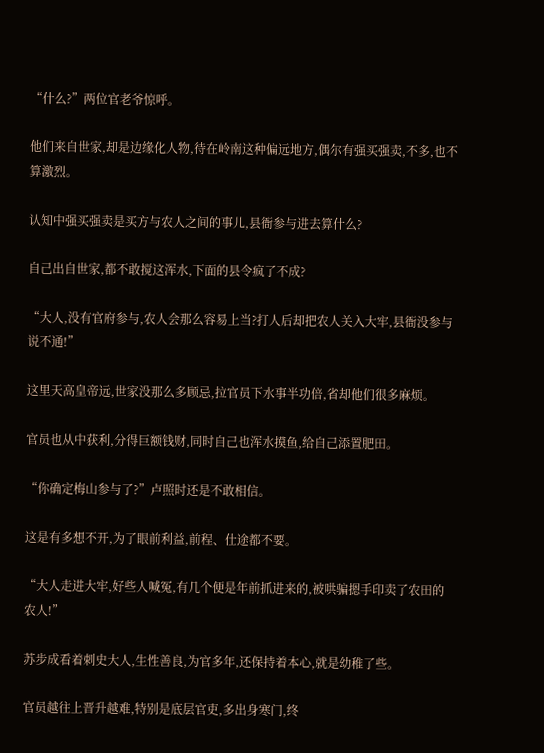“什么?”两位官老爷惊呼。

他们来自世家,却是边缘化人物,待在岭南这种偏远地方,偶尔有强买强卖,不多,也不算激烈。

认知中强买强卖是买方与农人之间的事儿,县衙参与进去算什么?

自己出自世家,都不敢搅这浑水,下面的县令疯了不成?

“大人,没有官府参与,农人会那么容易上当?打人后却把农人关入大牢,县衙没参与说不通!”

这里天高皇帝远,世家没那么多顾忌,拉官员下水事半功倍,省却他们很多麻烦。

官员也从中获利,分得巨额钱财,同时自己也浑水摸鱼,给自己添置肥田。

“你确定梅山参与了?”卢照时还是不敢相信。

这是有多想不开,为了眼前利益,前程、仕途都不要。

“大人走进大牢,好些人喊冤,有几个便是年前抓进来的,被哄骗摁手印卖了农田的农人!”

苏步成看着刺史大人,生性善良,为官多年,还保持着本心,就是幼稚了些。

官员越往上晋升越难,特别是底层官吏,多出身寒门,终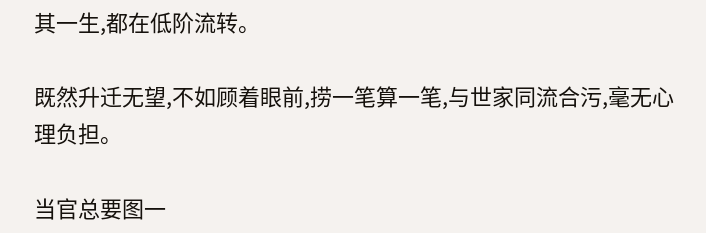其一生,都在低阶流转。

既然升迁无望,不如顾着眼前,捞一笔算一笔,与世家同流合污,毫无心理负担。

当官总要图一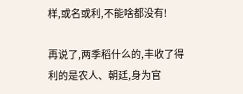样,或名或利,不能啥都没有!

再说了,两季稻什么的,丰收了得利的是农人、朝廷,身为官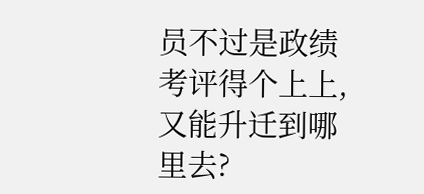员不过是政绩考评得个上上,又能升迁到哪里去?